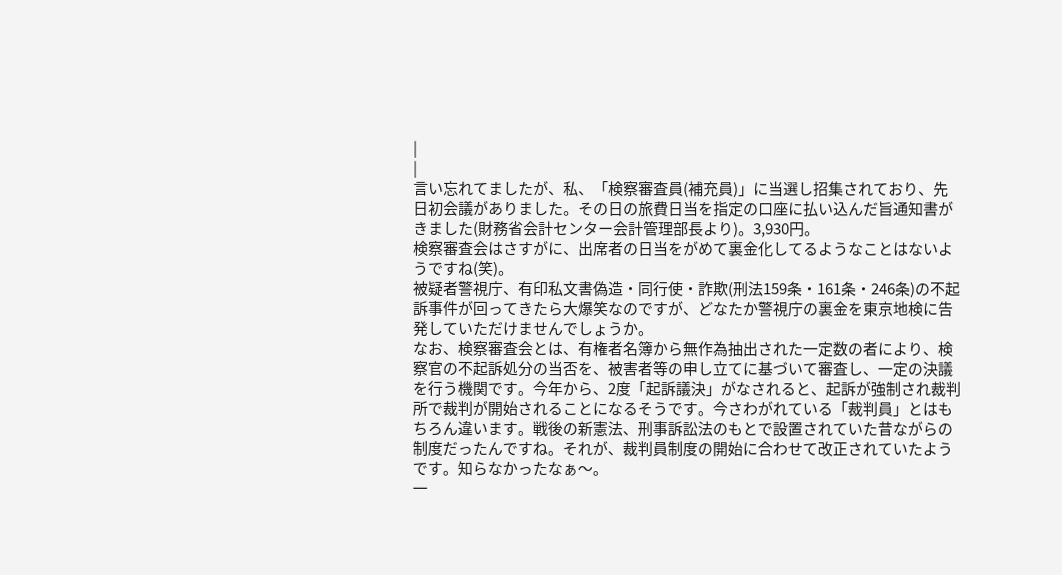|
|
言い忘れてましたが、私、「検察審査員(補充員)」に当選し招集されており、先日初会議がありました。その日の旅費日当を指定の口座に払い込んだ旨通知書がきました(財務省会計センター会計管理部長より)。3,930円。
検察審査会はさすがに、出席者の日当をがめて裏金化してるようなことはないようですね(笑)。
被疑者警視庁、有印私文書偽造・同行使・詐欺(刑法159条・161条・246条)の不起訴事件が回ってきたら大爆笑なのですが、どなたか警視庁の裏金を東京地検に告発していただけませんでしょうか。
なお、検察審査会とは、有権者名簿から無作為抽出された一定数の者により、検察官の不起訴処分の当否を、被害者等の申し立てに基づいて審査し、一定の決議を行う機関です。今年から、2度「起訴議決」がなされると、起訴が強制され裁判所で裁判が開始されることになるそうです。今さわがれている「裁判員」とはもちろん違います。戦後の新憲法、刑事訴訟法のもとで設置されていた昔ながらの制度だったんですね。それが、裁判員制度の開始に合わせて改正されていたようです。知らなかったなぁ〜。
一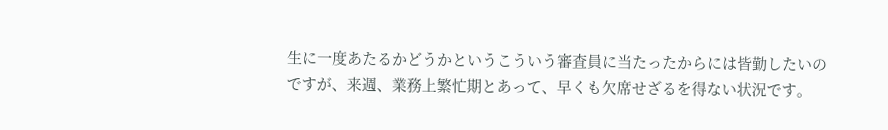生に一度あたるかどうかというこういう審査員に当たったからには皆勤したいのですが、来週、業務上繁忙期とあって、早くも欠席せざるを得ない状況です。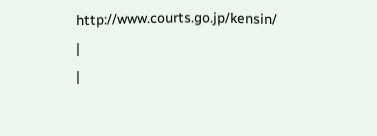http://www.courts.go.jp/kensin/
|
|